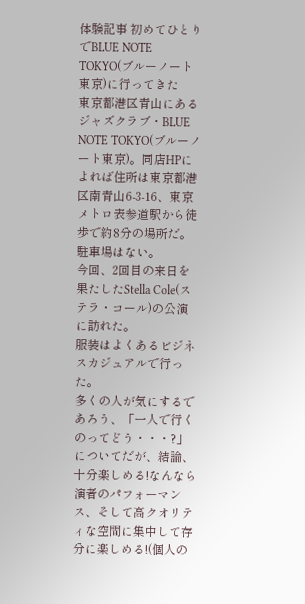体験記事 初めてひとりでBLUE NOTE TOKYO(ブルーノート東京)に行ってきた
東京都港区青山にあるジャズクラブ・BLUE NOTE TOKYO(ブルーノート東京)。同店HPによれば住所は東京都港区南青山6-3-16、東京メトロ表参道駅から徒歩で約8分の場所だ。駐車場はない。
今回、2回目の来日を果たしたStella Cole(ステラ・コール)の公演に訪れた。
服装はよくあるビジネスカジュアルで行った。
多くの人が気にするであろう、「一人で行くのってどう・・・?」についてだが、結論、十分楽しめる!なんなら演者のパフォーマンス、そして高クオリティな空間に集中して存分に楽しめる!(個人の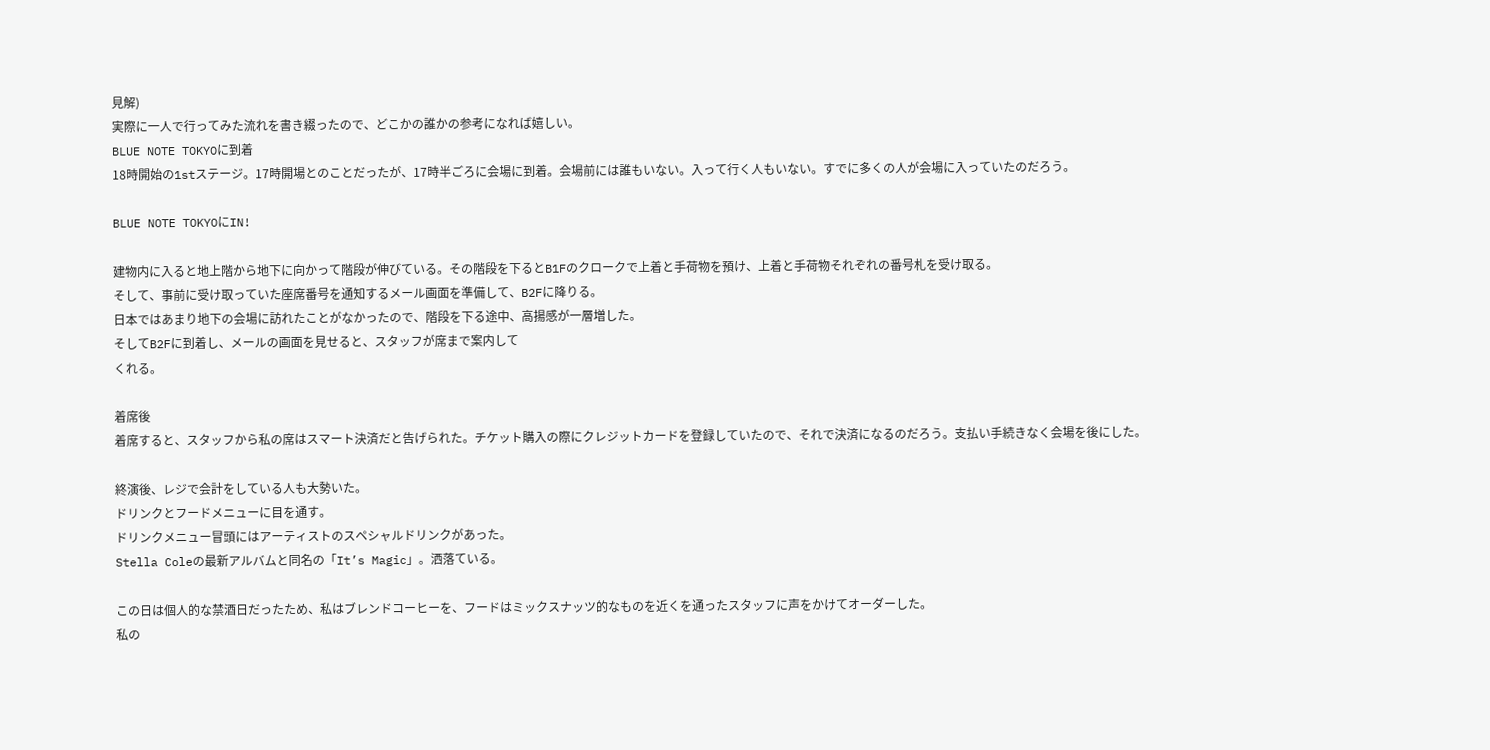見解)
実際に一人で行ってみた流れを書き綴ったので、どこかの誰かの参考になれば嬉しい。
BLUE NOTE TOKYOに到着
18時開始の1stステージ。17時開場とのことだったが、17時半ごろに会場に到着。会場前には誰もいない。入って行く人もいない。すでに多くの人が会場に入っていたのだろう。

BLUE NOTE TOKYOにIN!

建物内に入ると地上階から地下に向かって階段が伸びている。その階段を下るとB1Fのクロークで上着と手荷物を預け、上着と手荷物それぞれの番号札を受け取る。
そして、事前に受け取っていた座席番号を通知するメール画面を準備して、B2Fに降りる。
日本ではあまり地下の会場に訪れたことがなかったので、階段を下る途中、高揚感が一層増した。
そしてB2Fに到着し、メールの画面を見せると、スタッフが席まで案内して
くれる。

着席後
着席すると、スタッフから私の席はスマート決済だと告げられた。チケット購入の際にクレジットカードを登録していたので、それで決済になるのだろう。支払い手続きなく会場を後にした。

終演後、レジで会計をしている人も大勢いた。
ドリンクとフードメニューに目を通す。
ドリンクメニュー冒頭にはアーティストのスペシャルドリンクがあった。
Stella Coleの最新アルバムと同名の「It’s Magic」。洒落ている。

この日は個人的な禁酒日だったため、私はブレンドコーヒーを、フードはミックスナッツ的なものを近くを通ったスタッフに声をかけてオーダーした。
私の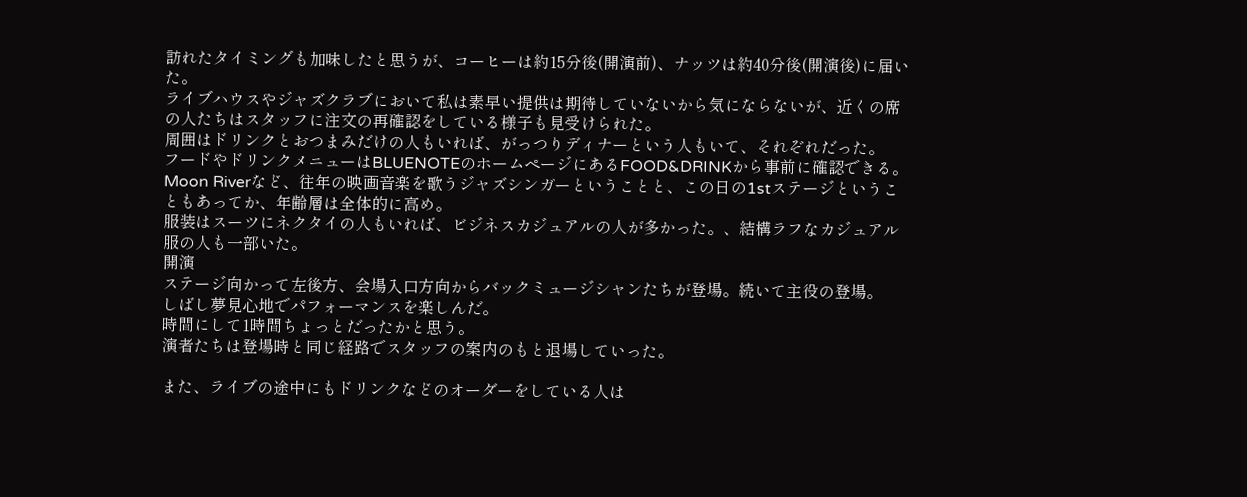訪れたタイミングも加味したと思うが、コーヒーは約15分後(開演前)、ナッツは約40分後(開演後)に届いた。
ライブハウスやジャズクラブにおいて私は素早い提供は期待していないから気にならないが、近くの席の人たちはスタッフに注文の再確認をしている様子も見受けられた。
周囲はドリンクとおつまみだけの人もいれば、がっつりディナーという人もいて、それぞれだった。
フードやドリンクメニューはBLUENOTEのホームページにあるFOOD&DRINKから事前に確認できる。
Moon Riverなど、往年の映画音楽を歌うジャズシンガーということと、この日の1stステージということもあってか、年齢層は全体的に高め。
服装はスーツにネクタイの人もいれば、ビジネスカジュアルの人が多かった。、結構ラフなカジュアル服の人も一部いた。
開演
ステージ向かって左後方、会場入口方向からバックミュージシャンたちが登場。続いて主役の登場。
しばし夢見心地でパフォーマンスを楽しんだ。
時間にして1時間ちょっとだったかと思う。
演者たちは登場時と同じ経路でスタッフの案内のもと退場していった。

また、ライブの途中にもドリンクなどのオーダーをしている人は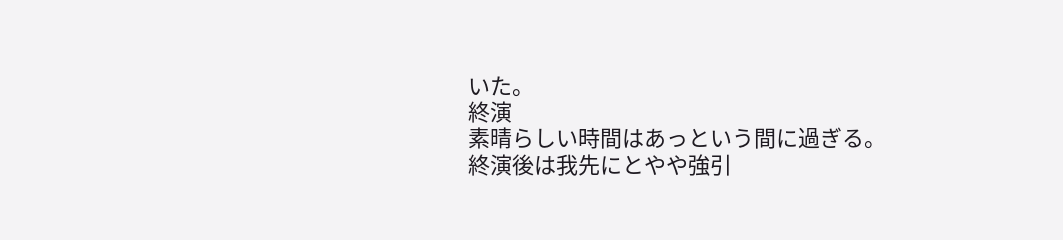いた。
終演
素晴らしい時間はあっという間に過ぎる。
終演後は我先にとやや強引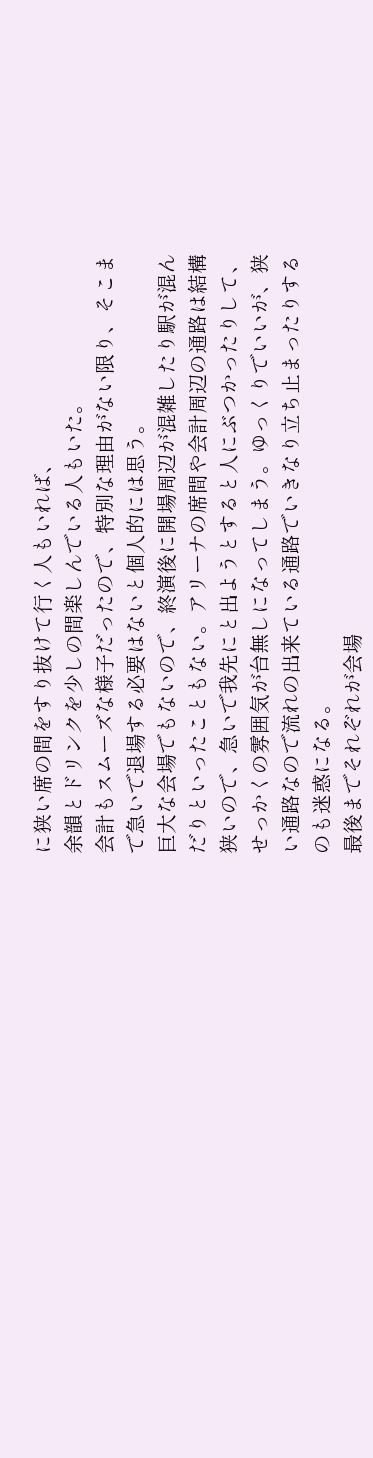に狭い席の間をすり抜けて行く人もいれば、
余韻とドリンクを少しの間楽しんでいる人もいた。
会計もスムーズな様子だったので、特別な理由がない限り、そこまで急いで退場する必要はないと個人的には思う。
巨大な会場でもないので、終演後に開場周辺が混雑したり駅が混んだりといったこともない。アリーナの席間や会計周辺の通路は結構狭いので、急いで我先にと出ようとすると人にぶつかったりして、せっかくの雰囲気が台無しになってしまう。ゆっくりでいいが、狭い通路なので流れの出来ている通路でいきなり立ち止まったりするのも迷惑になる。
最後までそれぞれが会場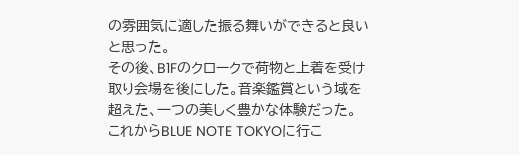の雰囲気に適した振る舞いができると良いと思った。
その後、B1Fのクロークで荷物と上着を受け取り会場を後にした。音楽鑑賞という域を超えた、一つの美しく豊かな体験だった。
これからBLUE NOTE TOKYOに行こ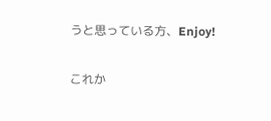うと思っている方、Enjoy!

これか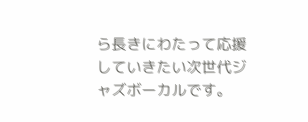ら長きにわたって応援していきたい次世代ジャズボーカルです。